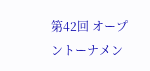第42回 オープントーナメン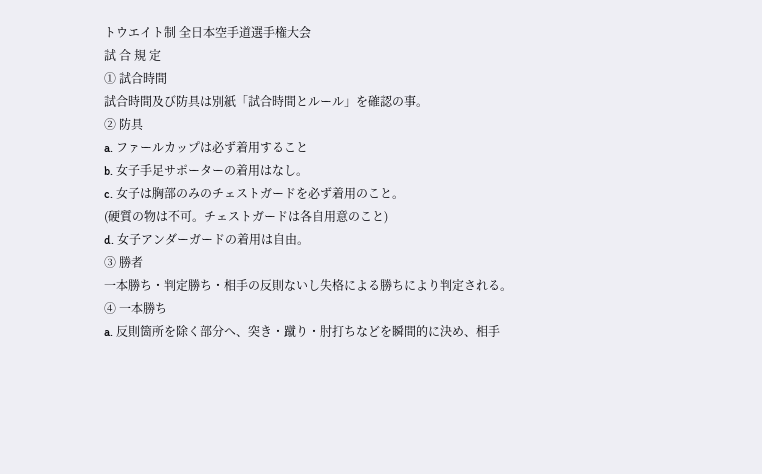トウエイト制 全日本空手道選手権大会
試 合 規 定
① 試合時間
試合時間及び防具は別紙「試合時間とルール」を確認の事。
② 防具
a. ファールカップは必ず着用すること
b. 女子手足サポーターの着用はなし。
c. 女子は胸部のみのチェストガードを必ず着用のこと。
(硬質の物は不可。チェストガードは各自用意のこと)
d. 女子アンダーガードの着用は自由。
③ 勝者
一本勝ち・判定勝ち・相手の反則ないし失格による勝ちにより判定される。
④ 一本勝ち
a. 反則箇所を除く部分へ、突き・蹴り・肘打ちなどを瞬間的に決め、相手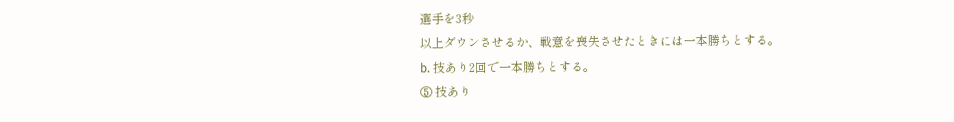選手を3秒
以上ダウンさせるか、戦意を喪失させたときには一本勝ちとする。
b. 技あり2回で一本勝ちとする。
⑤ 技あり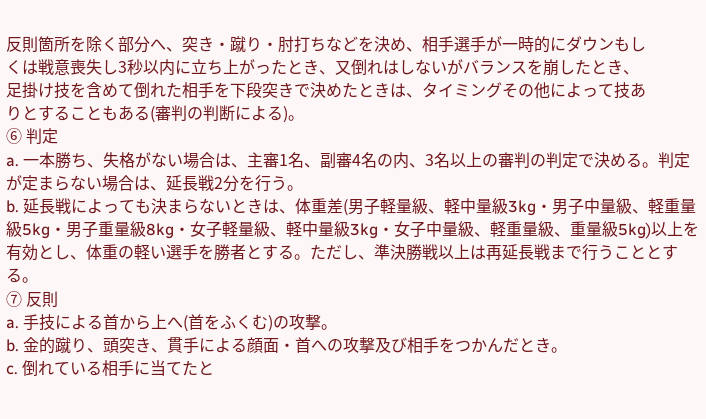反則箇所を除く部分へ、突き・蹴り・肘打ちなどを決め、相手選手が一時的にダウンもし
くは戦意喪失し3秒以内に立ち上がったとき、又倒れはしないがバランスを崩したとき、
足掛け技を含めて倒れた相手を下段突きで決めたときは、タイミングその他によって技あ
りとすることもある(審判の判断による)。
⑥ 判定
a. 一本勝ち、失格がない場合は、主審1名、副審4名の内、3名以上の審判の判定で決める。判定が定まらない場合は、延長戦2分を行う。
b. 延長戦によっても決まらないときは、体重差(男子軽量級、軽中量級3kg・男子中量級、軽重量級5kg・男子重量級8kg・女子軽量級、軽中量級3kg・女子中量級、軽重量級、重量級5kg)以上を有効とし、体重の軽い選手を勝者とする。ただし、準決勝戦以上は再延長戦まで行うこととする。
⑦ 反則
a. 手技による首から上へ(首をふくむ)の攻撃。
b. 金的蹴り、頭突き、貫手による顔面・首への攻撃及び相手をつかんだとき。
c. 倒れている相手に当てたと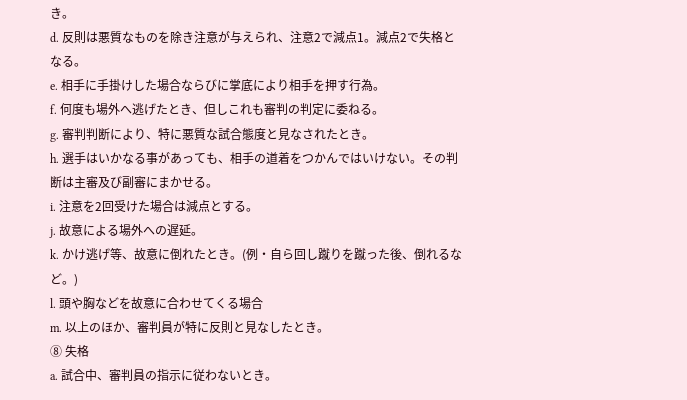き。
d. 反則は悪質なものを除き注意が与えられ、注意2で減点1。減点2で失格となる。
e. 相手に手掛けした場合ならびに掌底により相手を押す行為。
f. 何度も場外へ逃げたとき、但しこれも審判の判定に委ねる。
g. 審判判断により、特に悪質な試合態度と見なされたとき。
h. 選手はいかなる事があっても、相手の道着をつかんではいけない。その判断は主審及び副審にまかせる。
i. 注意を2回受けた場合は減点とする。
j. 故意による場外への遅延。
k. かけ逃げ等、故意に倒れたとき。(例・自ら回し蹴りを蹴った後、倒れるなど。)
l. 頭や胸などを故意に合わせてくる場合
m. 以上のほか、審判員が特に反則と見なしたとき。
⑧ 失格
a. 試合中、審判員の指示に従わないとき。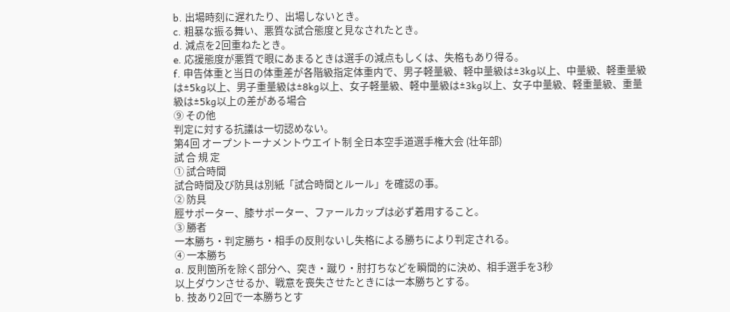b. 出場時刻に遅れたり、出場しないとき。
c. 粗暴な振る舞い、悪質な試合態度と見なされたとき。
d. 減点を2回重ねたとき。
e. 応援態度が悪質で眼にあまるときは選手の減点もしくは、失格もあり得る。
f. 申告体重と当日の体重差が各階級指定体重内で、男子軽量級、軽中量級は±3kg以上、中量級、軽重量級は±5kg以上、男子重量級は±8kg以上、女子軽量級、軽中量級は±3kg以上、女子中量級、軽重量級、重量級は±5kg以上の差がある場合
⑨ その他
判定に対する抗議は一切認めない。
第4回 オープントーナメントウエイト制 全日本空手道選手権大会 (壮年部)
試 合 規 定
① 試合時間
試合時間及び防具は別紙「試合時間とルール」を確認の事。
② 防具
脛サポーター、膝サポーター、ファールカップは必ず着用すること。
③ 勝者
一本勝ち・判定勝ち・相手の反則ないし失格による勝ちにより判定される。
④ 一本勝ち
a. 反則箇所を除く部分へ、突き・蹴り・肘打ちなどを瞬間的に決め、相手選手を3秒
以上ダウンさせるか、戦意を喪失させたときには一本勝ちとする。
b. 技あり2回で一本勝ちとす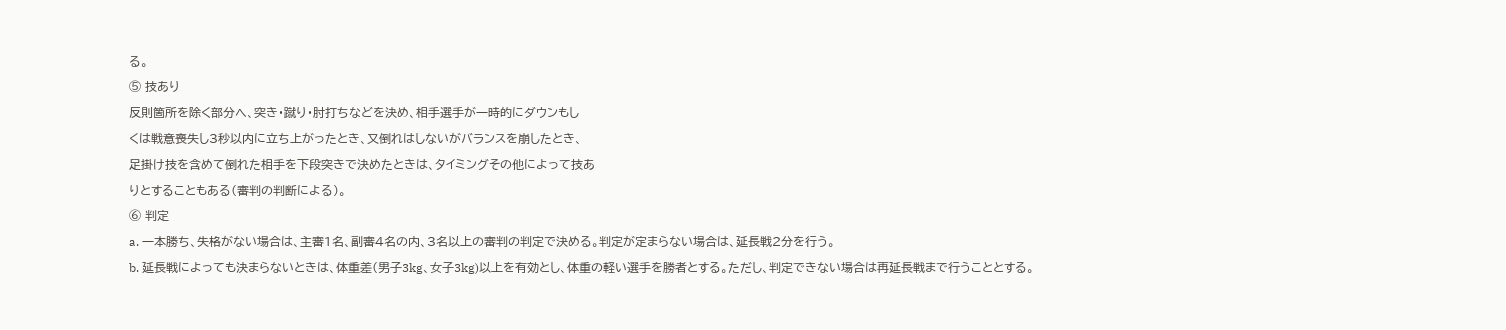る。
⑤ 技あり
反則箇所を除く部分へ、突き・蹴り・肘打ちなどを決め、相手選手が一時的にダウンもし
くは戦意喪失し3秒以内に立ち上がったとき、又倒れはしないがバランスを崩したとき、
足掛け技を含めて倒れた相手を下段突きで決めたときは、タイミングその他によって技あ
りとすることもある(審判の判断による)。
⑥ 判定
a. 一本勝ち、失格がない場合は、主審1名、副審4名の内、3名以上の審判の判定で決める。判定が定まらない場合は、延長戦2分を行う。
b. 延長戦によっても決まらないときは、体重差(男子3kg、女子3kg)以上を有効とし、体重の軽い選手を勝者とする。ただし、判定できない場合は再延長戦まで行うこととする。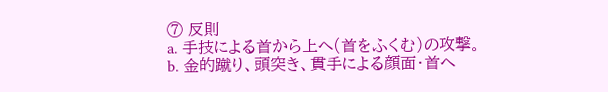⑦ 反則
a. 手技による首から上へ(首をふくむ)の攻撃。
b. 金的蹴り、頭突き、貫手による顔面・首へ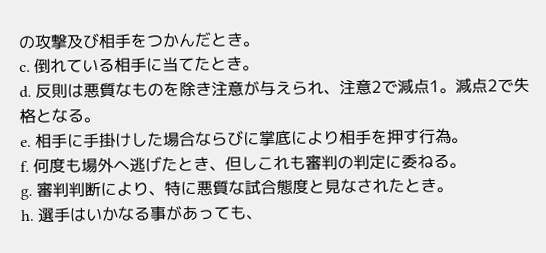の攻撃及び相手をつかんだとき。
c. 倒れている相手に当てたとき。
d. 反則は悪質なものを除き注意が与えられ、注意2で減点1。減点2で失格となる。
e. 相手に手掛けした場合ならびに掌底により相手を押す行為。
f. 何度も場外へ逃げたとき、但しこれも審判の判定に委ねる。
g. 審判判断により、特に悪質な試合態度と見なされたとき。
h. 選手はいかなる事があっても、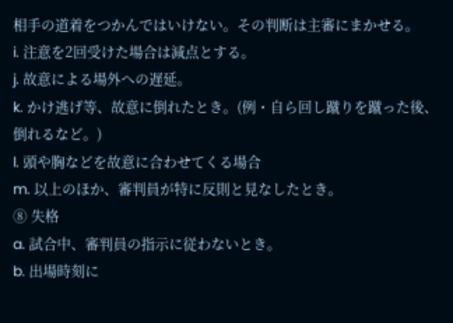相手の道着をつかんではいけない。その判断は主審にまかせる。
i. 注意を2回受けた場合は減点とする。
j. 故意による場外への遅延。
k. かけ逃げ等、故意に倒れたとき。(例・自ら回し蹴りを蹴った後、倒れるなど。)
l. 頭や胸などを故意に合わせてくる場合
m. 以上のほか、審判員が特に反則と見なしたとき。
⑧ 失格
a. 試合中、審判員の指示に従わないとき。
b. 出場時刻に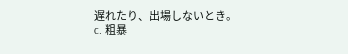遅れたり、出場しないとき。
c. 粗暴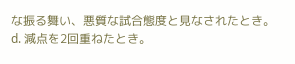な振る舞い、悪質な試合態度と見なされたとき。
d. 減点を2回重ねたとき。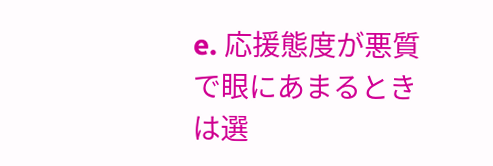e. 応援態度が悪質で眼にあまるときは選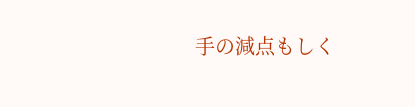手の減点もしく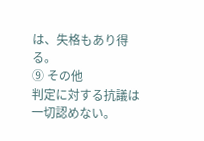は、失格もあり得る。
⑨ その他
判定に対する抗議は一切認めない。